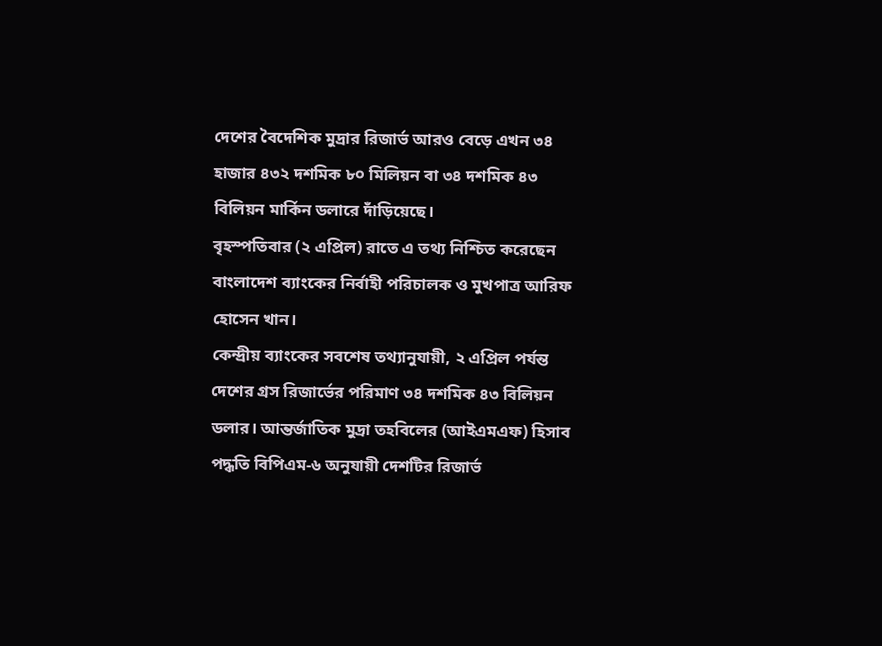দেশের বৈদেশিক মুদ্রার রিজার্ভ আরও বেড়ে এখন ৩৪ হাজার ৪৩২ দশমিক ৮০ মিলিয়ন বা ৩৪ দশমিক ৪৩ বিলিয়ন মার্কিন ডলারে দাঁড়িয়েছে।
বৃহস্পতিবার (২ এপ্রিল) রাতে এ তথ্য নিশ্চিত করেছেন বাংলাদেশ ব্যাংকের নির্বাহী পরিচালক ও মুখপাত্র আরিফ হোসেন খান।
কেন্দ্রীয় ব্যাংকের সবশেষ তথ্যানুযায়ী, ২ এপ্রিল পর্যন্ত দেশের গ্রস রিজার্ভের পরিমাণ ৩৪ দশমিক ৪৩ বিলিয়ন ডলার। আন্তর্জাতিক মুদ্রা তহবিলের (আইএমএফ) হিসাব পদ্ধতি বিপিএম-৬ অনুযায়ী দেশটির রিজার্ভ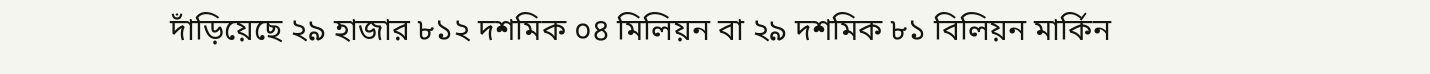দাঁড়িয়েছে ২৯ হাজার ৮১২ দশমিক ০৪ মিলিয়ন বা ২৯ দশমিক ৮১ বিলিয়ন মার্কিন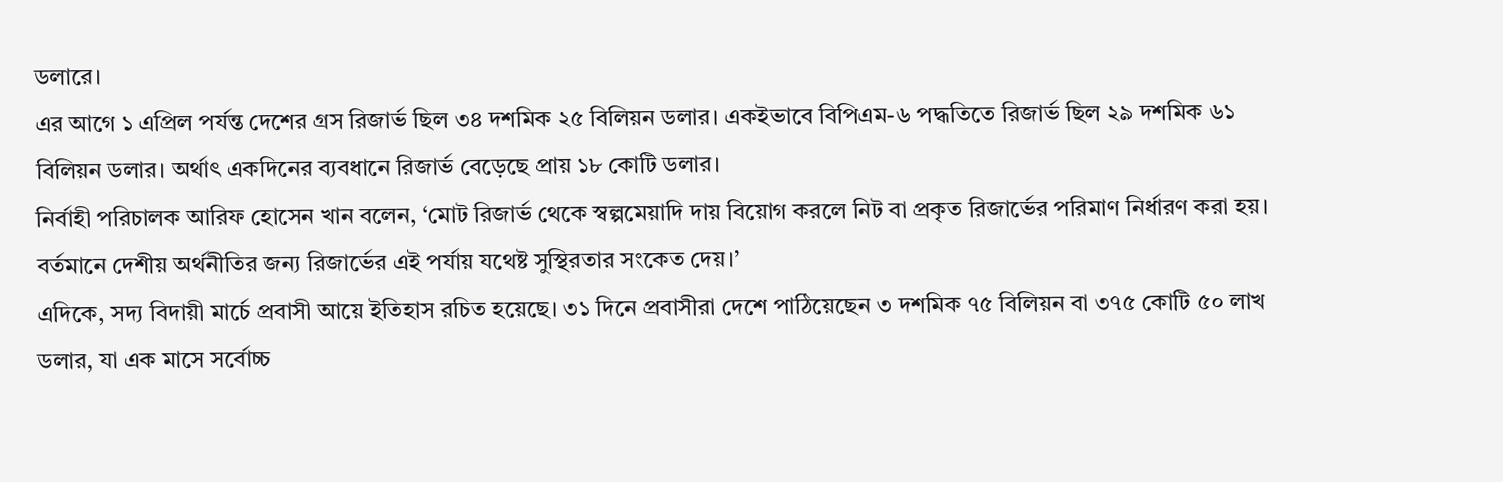ডলারে।
এর আগে ১ এপ্রিল পর্যন্ত দেশের গ্রস রিজার্ভ ছিল ৩৪ দশমিক ২৫ বিলিয়ন ডলার। একইভাবে বিপিএম-৬ পদ্ধতিতে রিজার্ভ ছিল ২৯ দশমিক ৬১ বিলিয়ন ডলার। অর্থাৎ একদিনের ব্যবধানে রিজার্ভ বেড়েছে প্রায় ১৮ কোটি ডলার।
নির্বাহী পরিচালক আরিফ হোসেন খান বলেন, ‘মোট রিজার্ভ থেকে স্বল্পমেয়াদি দায় বিয়োগ করলে নিট বা প্রকৃত রিজার্ভের পরিমাণ নির্ধারণ করা হয়। বর্তমানে দেশীয় অর্থনীতির জন্য রিজার্ভের এই পর্যায় যথেষ্ট সুস্থিরতার সংকেত দেয়।’
এদিকে, সদ্য বিদায়ী মার্চে প্রবাসী আয়ে ইতিহাস রচিত হয়েছে। ৩১ দিনে প্রবাসীরা দেশে পাঠিয়েছেন ৩ দশমিক ৭৫ বিলিয়ন বা ৩৭৫ কোটি ৫০ লাখ ডলার, যা এক মাসে সর্বোচ্চ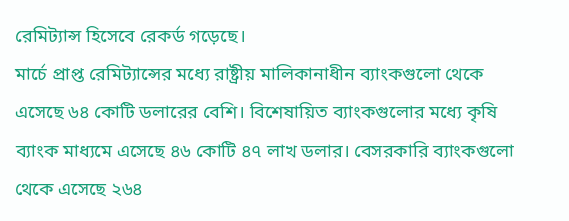রেমিট্যান্স হিসেবে রেকর্ড গড়েছে।
মার্চে প্রাপ্ত রেমিট্যান্সের মধ্যে রাষ্ট্রীয় মালিকানাধীন ব্যাংকগুলো থেকে এসেছে ৬৪ কোটি ডলারের বেশি। বিশেষায়িত ব্যাংকগুলোর মধ্যে কৃষি ব্যাংক মাধ্যমে এসেছে ৪৬ কোটি ৪৭ লাখ ডলার। বেসরকারি ব্যাংকগুলো থেকে এসেছে ২৬৪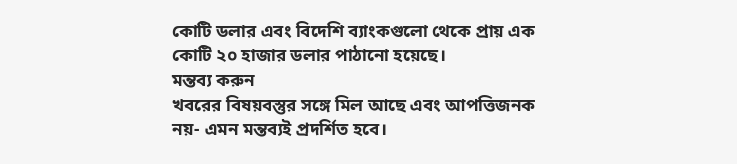কোটি ডলার এবং বিদেশি ব্যাংকগুলো থেকে প্রায় এক কোটি ২০ হাজার ডলার পাঠানো হয়েছে।
মন্তব্য করুন
খবরের বিষয়বস্তুর সঙ্গে মিল আছে এবং আপত্তিজনক নয়- এমন মন্তব্যই প্রদর্শিত হবে।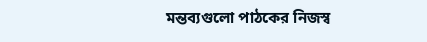মন্তব্যগুলো পাঠকের নিজস্ব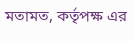মতামত, কর্তৃপক্ষ এর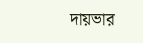দায়ভার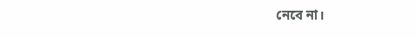নেবে না।